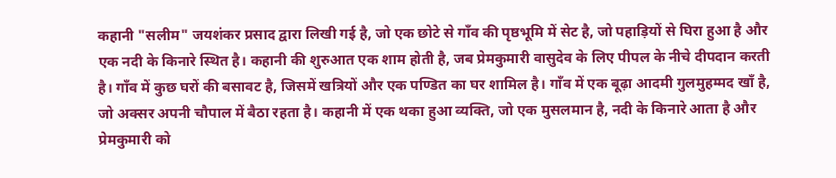कहानी "सलीम" जयशंकर प्रसाद द्वारा लिखी गई है, जो एक छोटे से गाँव की पृष्ठभूमि में सेट है, जो पहाड़ियों से घिरा हुआ है और एक नदी के किनारे स्थित है। कहानी की शुरुआत एक शाम होती है, जब प्रेमकुमारी वासुदेव के लिए पीपल के नीचे दीपदान करती है। गाँव में कुछ घरों की बसावट है, जिसमें खत्रियों और एक पण्डित का घर शामिल है। गाँव में एक बूढ़ा आदमी गुलमुहम्मद खाँ है, जो अक्सर अपनी चौपाल में बैठा रहता है। कहानी में एक थका हुआ व्यक्ति, जो एक मुसलमान है, नदी के किनारे आता है और प्रेमकुमारी को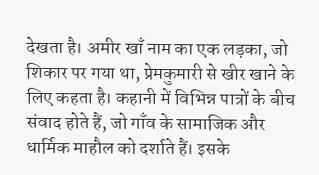देखता है। अमीर खाँ नाम का एक लड़का, जो शिकार पर गया था, प्रेमकुमारी से खीर खाने के लिए कहता है। कहानी में विभिन्न पात्रों के बीच संवाद होते हैं, जो गाँव के सामाजिक और धार्मिक माहौल को दर्शाते हैं। इसके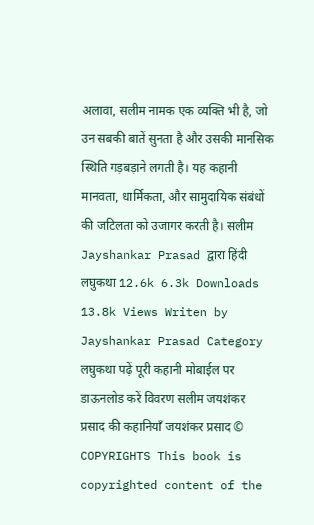अलावा, सलीम नामक एक व्यक्ति भी है, जो उन सबकी बातें सुनता है और उसकी मानसिक स्थिति गड़बड़ाने लगती है। यह कहानी मानवता, धार्मिकता, और सामुदायिक संबंधों की जटिलता को उजागर करती है। सलीम Jayshankar Prasad द्वारा हिंदी लघुकथा 12.6k 6.3k Downloads 13.8k Views Writen by Jayshankar Prasad Category लघुकथा पढ़ें पूरी कहानी मोबाईल पर डाऊनलोड करें विवरण सलीम जयशंकर प्रसाद की कहानियाँ जयशंकर प्रसाद © COPYRIGHTS This book is copyrighted content of the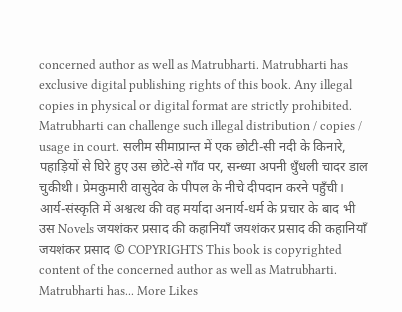concerned author as well as Matrubharti. Matrubharti has exclusive digital publishing rights of this book. Any illegal copies in physical or digital format are strictly prohibited. Matrubharti can challenge such illegal distribution / copies / usage in court. सलीम सीमाप्रान्त में एक छोटी-सी नदी के किनारे, पहाड़ियों से घिरे हुए उस छोटे-से गाँव पर, सन्ध्या अपनी धुँधली चादर डाल चुकीथी। प्रेमकुमारी वासुदेव के पीपल के नीचे दीपदान करने पहुँची। आर्य-संस्कृति में अश्वत्थ की वह मर्यादा अनार्य-धर्म के प्रचार के बाद भी उस Novels जयशंकर प्रसाद की कहानियाँ जयशंकर प्रसाद की कहानियाँ जयशंकर प्रसाद © COPYRIGHTS This book is copyrighted content of the concerned author as well as Matrubharti. Matrubharti has... More Likes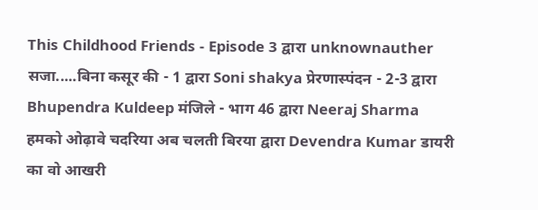This Childhood Friends - Episode 3 द्वारा unknownauther सजा.....बिना कसूर की - 1 द्वारा Soni shakya प्रेरणास्पंदन - 2-3 द्वारा Bhupendra Kuldeep मंजिले - भाग 46 द्वारा Neeraj Sharma हमको ओढ़ावे चदरिया अब चलती बिरया द्वारा Devendra Kumar डायरी का वो आखरी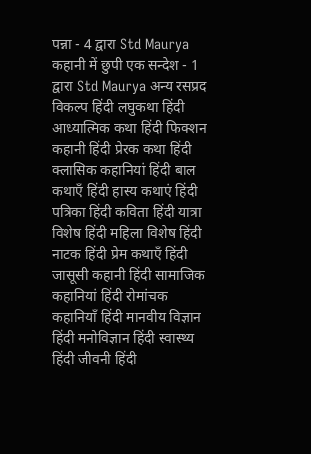पन्ना - 4 द्वारा Std Maurya कहानी में छुपी एक सन्देश - 1 द्वारा Std Maurya अन्य रसप्रद विकल्प हिंदी लघुकथा हिंदी आध्यात्मिक कथा हिंदी फिक्शन कहानी हिंदी प्रेरक कथा हिंदी क्लासिक कहानियां हिंदी बाल कथाएँ हिंदी हास्य कथाएं हिंदी पत्रिका हिंदी कविता हिंदी यात्रा विशेष हिंदी महिला विशेष हिंदी नाटक हिंदी प्रेम कथाएँ हिंदी जासूसी कहानी हिंदी सामाजिक कहानियां हिंदी रोमांचक कहानियाँ हिंदी मानवीय विज्ञान हिंदी मनोविज्ञान हिंदी स्वास्थ्य हिंदी जीवनी हिंदी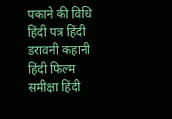पकाने की विधि हिंदी पत्र हिंदी डरावनी कहानी हिंदी फिल्म समीक्षा हिंदी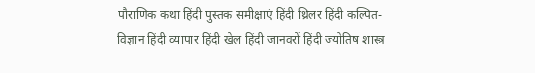पौराणिक कथा हिंदी पुस्तक समीक्षाएं हिंदी थ्रिलर हिंदी कल्पित-विज्ञान हिंदी व्यापार हिंदी खेल हिंदी जानवरों हिंदी ज्योतिष शास्त्र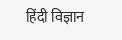हिंदी विज्ञान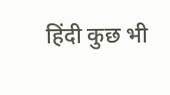हिंदी कुछ भी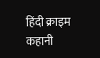हिंदी क्राइम कहानी